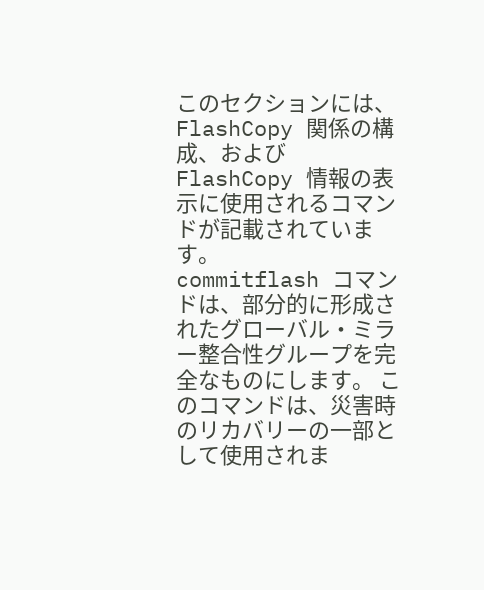このセクションには、FlashCopy 関係の構成、および FlashCopy 情報の表示に使用されるコマンドが記載されています。
commitflash コマンドは、部分的に形成されたグローバル・ミラー整合性グループを完全なものにします。 このコマンドは、災害時のリカバリーの一部として使用されま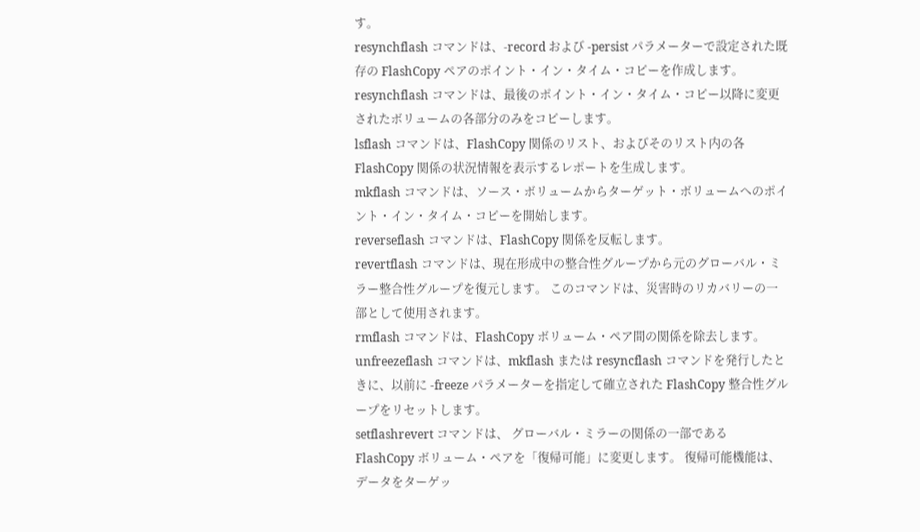す。
resynchflash コマンドは、-record および -persist パラメーターで設定された既存の FlashCopy ペアのポイント・イン・タイム・コピーを作成します。 resynchflash コマンドは、最後のポイント・イン・タイム・コピー以降に変更されたボリュームの各部分のみをコピーします。
lsflash コマンドは、FlashCopy 関係のリスト、およびそのリスト内の各 FlashCopy 関係の状況情報を表示するレポートを生成します。
mkflash コマンドは、ソース・ボリュームからターゲット・ボリュームへのポイント・イン・タイム・コピーを開始します。
reverseflash コマンドは、FlashCopy 関係を反転します。
revertflash コマンドは、現在形成中の整合性グループから元のグローバル・ミラー整合性グループを復元します。 このコマンドは、災害時のリカバリーの一部として使用されます。
rmflash コマンドは、FlashCopy ボリューム・ペア間の関係を除去します。
unfreezeflash コマンドは、mkflash または resyncflash コマンドを発行したときに、以前に -freeze パラメーターを指定して確立された FlashCopy 整合性グループをリセットします。
setflashrevert コマンドは、 グローバル・ミラーの関係の一部である FlashCopy ボリューム・ペアを「復帰可能」に変更します。 復帰可能機能は、データをターゲッ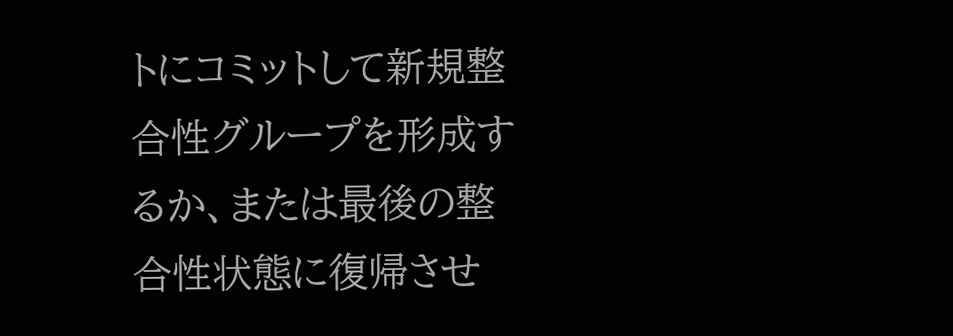トにコミットして新規整合性グループを形成するか、または最後の整合性状態に復帰させ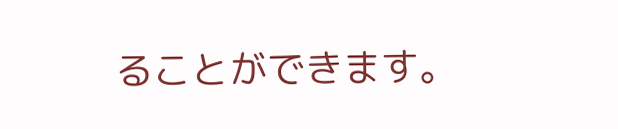ることができます。